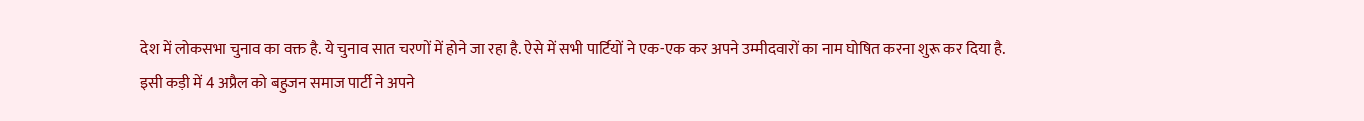देश में लोकसभा चुनाव का वक्त है. ये चुनाव सात चरणों में होने जा रहा है. ऐसे में सभी पार्टियों ने एक-एक कर अपने उम्मीदवारों का नाम घोषित करना शुरू कर दिया है.
इसी कड़ी में 4 अप्रैल को बहुजन समाज पार्टी ने अपने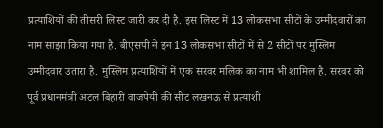प्रत्याशियों की तीसरी लिस्ट जारी कर दी है. इस लिस्ट में 13 लोकसभा सीटों के उम्मीदवारों का नाम साझा किया गया है. बीएसपी ने इन 13 लोकसभा सीटों में से 2 सीटों पर मुस्लिम उम्मीदवार उतारा है. मुस्लिम प्रत्याशियों में एक सरवर मलिक का नाम भी शामिल है. सरवर को पूर्व प्रधानमंत्री अटल बिहारी वाजपेयी की सीट लखनऊ से प्रत्याशी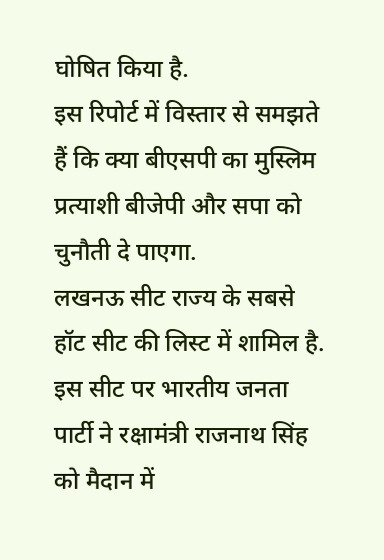घोषित किया है.
इस रिपोर्ट में विस्तार से समझते हैं कि क्या बीएसपी का मुस्लिम प्रत्याशी बीजेपी और सपा को चुनौती दे पाएगा.
लखनऊ सीट राज्य के सबसे हॉट सीट की लिस्ट में शामिल है. इस सीट पर भारतीय जनता पार्टी ने रक्षामंत्री राजनाथ सिंह को मैदान में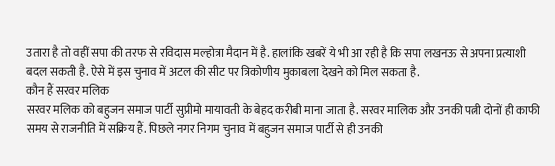उतारा है तो वहीं सपा की तरफ से रविदास मल्होत्रा मैदान में है. हालांकि खबरें ये भी आ रही है कि सपा लखनऊ से अपना प्रत्याशी बदल सकती है. ऐसे में इस चुनाव में अटल की सीट पर त्रिकोणीय मुकाबला देखने को मिल सकता है.
कौन हैं सरवर मलिक
सरवर मलिक को बहुजन समाज पार्टी सुप्रीमो मायावती के बेहद करीबी माना जाता है. सरवर मालिक और उनकी पत्नी दोनों ही काफी समय से राजनीति में सक्रिय हैं. पिछले नगर निगम चुनाव में बहुजन समाज पार्टी से ही उनकी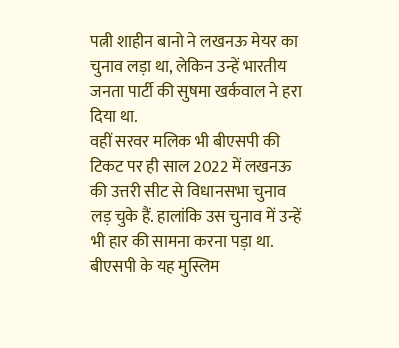पत्नी शाहीन बानो ने लखनऊ मेयर का चुनाव लड़ा था, लेकिन उन्हें भारतीय जनता पार्टी की सुषमा खर्कवाल ने हरा दिया था.
वहीं सरवर मलिक भी बीएसपी की टिकट पर ही साल 2022 में लखनऊ की उत्तरी सीट से विधानसभा चुनाव लड़ चुके हैं. हालांकि उस चुनाव में उन्हें भी हार की सामना करना पड़ा था.
बीएसपी के यह मुस्लिम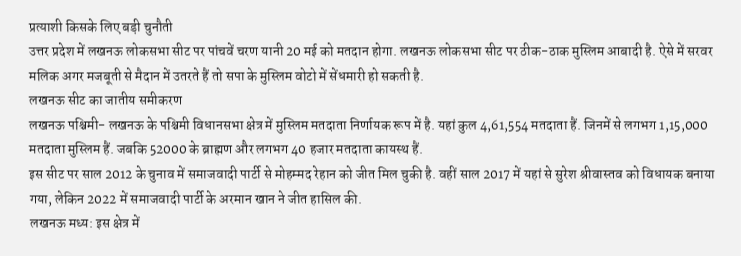प्रत्याशी किसके लिए बड़ी चुनौती
उत्तर प्रदेश में लखनऊ लोकसभा सीट पर पांचवें चरण यानी 20 मई को मतदान होगा. लखनऊ लोकसभा सीट पर ठीक-ठाक मुस्लिम आबादी है. ऐसे में सरवर मलिक अगर मजबूती से मैदान में उतरते हैं तो सपा के मुस्लिम वोटो में सेंधमारी हो सकती है.
लखनऊ सीट का जातीय समीकरण
लखनऊ पश्चिमी- लखनऊ के पश्चिमी विधानसभा क्षेत्र में मुस्लिम मतदाता निर्णायक रूप में है. यहां कुल 4,61,554 मतदाता हैं. जिनमें से लगभग 1,15,000 मतदाता मुस्लिम हैं. जबकि 52000 के ब्राह्मण और लगभग 40 हजार मतदाता कायस्थ हैं.
इस सीट पर साल 2012 के चुनाव में समाजवादी पार्टी से मोहम्मद रेहान को जीत मिल चुकी है. वहीं साल 2017 में यहां से सुरेश श्रीवास्तव को विधायक बनाया गया, लेकिन 2022 में समाजवादी पार्टी के अरमान खान ने जीत हासिल की.
लखनऊ मध्य: इस क्षेत्र में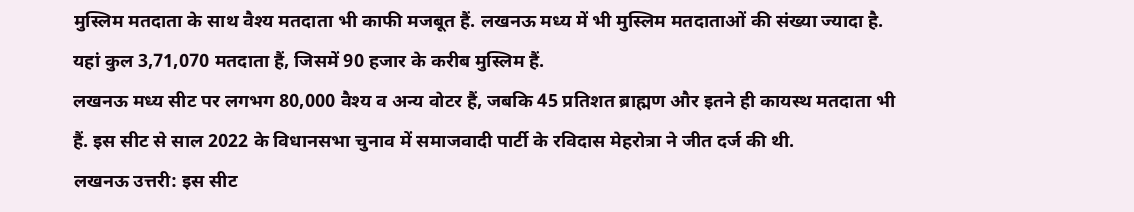मुस्लिम मतदाता के साथ वैश्य मतदाता भी काफी मजबूत हैं. लखनऊ मध्य में भी मुस्लिम मतदाताओं की संख्या ज्यादा है. यहां कुल 3,71,070 मतदाता हैं, जिसमें 90 हजार के करीब मुस्लिम हैं.
लखनऊ मध्य सीट पर लगभग 80,000 वैश्य व अन्य वोटर हैं, जबकि 45 प्रतिशत ब्राह्मण और इतने ही कायस्थ मतदाता भी हैं. इस सीट से साल 2022 के विधानसभा चुनाव में समाजवादी पार्टी के रविदास मेहरोत्रा ने जीत दर्ज की थी.
लखनऊ उत्तरी: इस सीट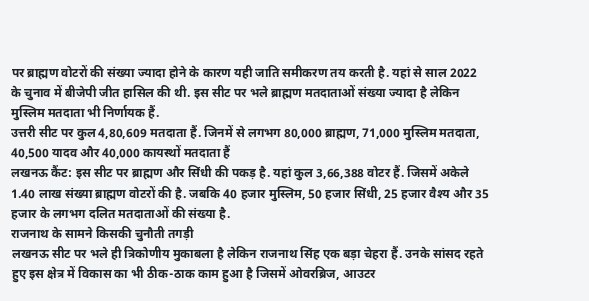पर ब्राह्मण वोटरों की संख्या ज्यादा होने के कारण यही जाति समीकरण तय करती है. यहां से साल 2022 के चुनाव में बीजेपी जीत हासिल की थी. इस सीट पर भले ब्राह्मण मतदाताओं संख्या ज्यादा है लेकिन मुस्लिम मतदाता भी निर्णायक हैं.
उत्तरी सीट पर कुल 4,80,609 मतदाता हैं. जिनमें से लगभग 80,000 ब्राह्मण, 71,000 मुस्लिम मतदाता, 40,500 यादव और 40,000 कायस्थों मतदाता हैं
लखनऊ कैंट: इस सीट पर ब्राह्मण और सिंधी की पकड़ है. यहां कुल 3,66,388 वोटर हैं. जिसमें अकेले 1.40 लाख संख्या ब्राह्मण वोटरों की है. जबकि 40 हजार मुस्लिम, 50 हजार सिंधी, 25 हजार वैश्य और 35 हजार के लगभग दलित मतदाताओं की संख्या है.
राजनाथ के सामने किसकी चुनौती तगड़ी
लखनऊ सीट पर भले ही त्रिकोणीय मुकाबला है लेकिन राजनाथ सिंह एक बड़ा चेहरा हैं. उनके सांसद रहते हुए इस क्षेत्र में विकास का भी ठीक-ठाक काम हुआ है जिसमें ओवरब्रिज, आउटर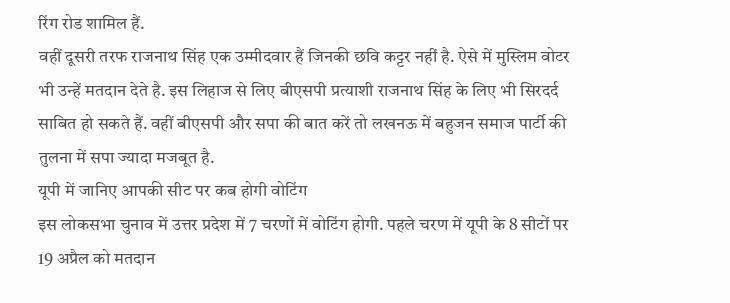रिंग रोड शामिल हैं.
वहीं दूसरी तरफ राजनाथ सिंह एक उम्मीदवार हैं जिनकी छवि कट्टर नहीं है. ऐसे में मुस्लिम वोटर भी उन्हें मतदान देते है. इस लिहाज से लिए बीएसपी प्रत्याशी राजनाथ सिंह के लिए भी सिरदर्द साबित हो सकते हैं. वहीं बीएसपी और सपा की बात करें तो लखनऊ में बहुजन समाज पार्टी की तुलना में सपा ज्यादा मजबूत है.
यूपी में जानिए आपकी सीट पर कब होगी वोटिंग
इस लोकसभा चुनाव में उत्तर प्रदेश में 7 चरणों में वोटिंग होगी. पहले चरण में यूपी के 8 सीटों पर 19 अप्रैल को मतदान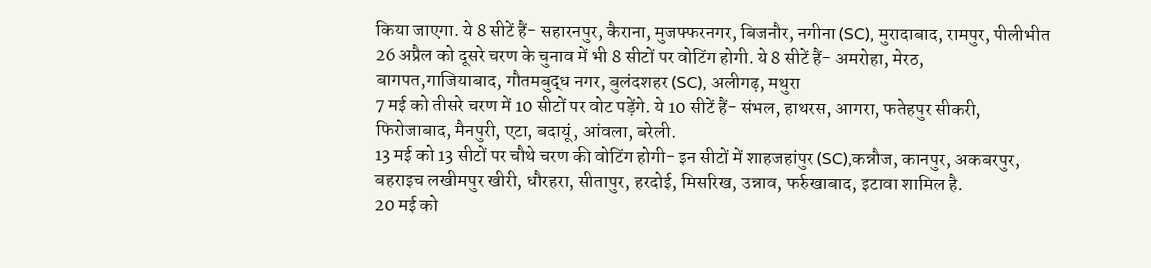किया जाएगा. ये 8 सीटें हैं- सहारनपुर, कैराना, मुजफ्फरनगर, बिजनौर, नगीना (SC), मुरादाबाद, रामपुर, पीलीभीत
26 अप्रैल को दूसरे चरण के चुनाव में भी 8 सीटों पर वोटिंग होगी. ये 8 सीटें हैं- अमरोहा, मेरठ, बागपत,गाजियाबाद, गौतमबुद्ध नगर, बुलंदशहर (SC), अलीगढ़, मथुरा
7 मई को तीसरे चरण में 10 सीटों पर वोट पड़ेंगे. ये 10 सीटें हैं- संभल, हाथरस, आगरा, फतेहपुर सीकरी, फिरोजाबाद, मैनपुरी, एटा, बदायूं, आंवला, बरेली.
13 मई को 13 सीटों पर चौथे चरण की वोटिंग होगी- इन सीटों में शाहजहांपुर (SC),कन्नौज, कानपुर, अकबरपुर, बहराइच लखीमपुर खीरी, धौरहरा, सीतापुर, हरदोई, मिसरिख, उन्नाव, फर्रुखाबाद, इटावा शामिल है.
20 मई को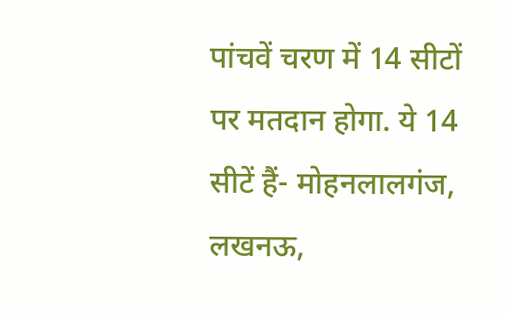पांचवें चरण में 14 सीटों पर मतदान होगा. ये 14 सीटें हैं- मोहनलालगंज, लखनऊ,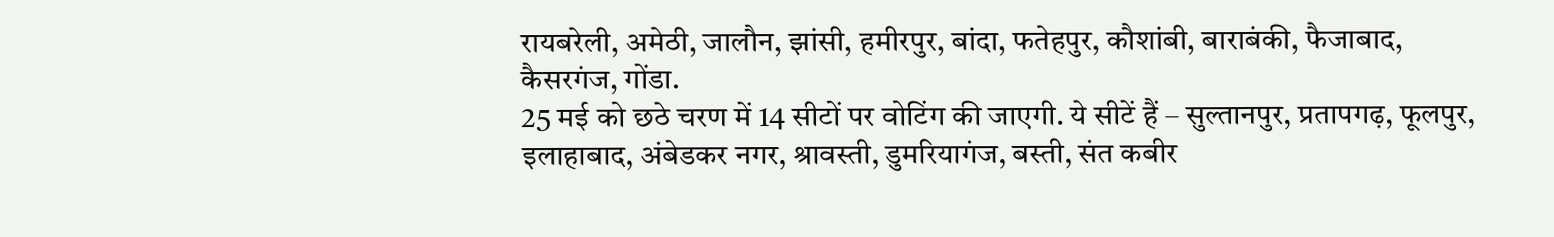रायबरेली, अमेठी, जालौन, झांसी, हमीरपुर, बांदा, फतेहपुर, कौशांबी, बाराबंकी, फैजाबाद, कैसरगंज, गोंडा.
25 मई को छठे चरण में 14 सीटों पर वोटिंग की जाएगी. ये सीटें हैं – सुल्तानपुर, प्रतापगढ़, फूलपुर, इलाहाबाद, अंबेडकर नगर, श्रावस्ती, डुमरियागंज, बस्ती, संत कबीर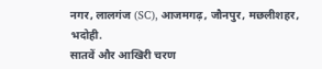नगर, लालगंज (SC), आजमगढ़, जौनपुर, मछलीशहर, भदोही.
सातवें और आखिरी चरण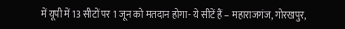में यूपी में 13 सीटों पर 1 जून को मतदान होगा- ये सीटें हैं – महाराजगंज, गोरखपुर,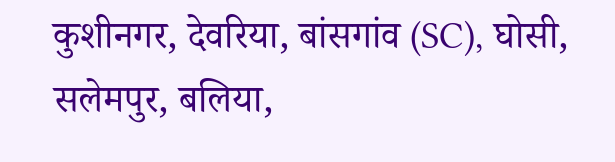कुशीनगर, देवरिया, बांसगांव (SC), घोसी, सलेमपुर, बलिया,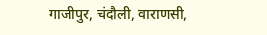गाजीपुर, चंदौली, वाराणसी,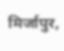मिर्जापुर,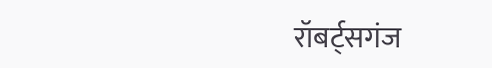रॉबर्ट्सगंज